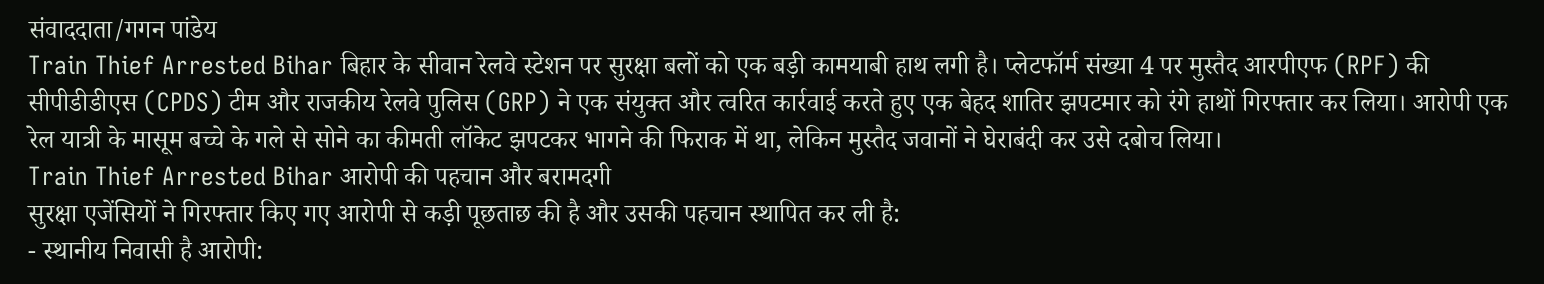संवाददाता/गगन पांडेय
Train Thief Arrested Bihar बिहार के सीवान रेलवे स्टेशन पर सुरक्षा बलों को एक बड़ी कामयाबी हाथ लगी है। प्लेटफॉर्म संख्या 4 पर मुस्तैद आरपीएफ (RPF) की सीपीडीडीएस (CPDS) टीम और राजकीय रेलवे पुलिस (GRP) ने एक संयुक्त और त्वरित कार्रवाई करते हुए एक बेहद शातिर झपटमार को रंगे हाथों गिरफ्तार कर लिया। आरोपी एक रेल यात्री के मासूम बच्चे के गले से सोने का कीमती लॉकेट झपटकर भागने की फिराक में था, लेकिन मुस्तैद जवानों ने घेराबंदी कर उसे दबोच लिया।
Train Thief Arrested Bihar आरोपी की पहचान और बरामदगी
सुरक्षा एजेंसियों ने गिरफ्तार किए गए आरोपी से कड़ी पूछताछ की है और उसकी पहचान स्थापित कर ली है:
- स्थानीय निवासी है आरोपी: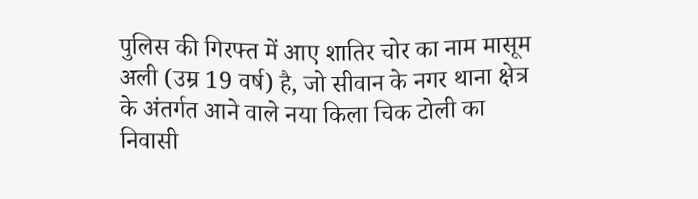पुलिस की गिरफ्त में आए शातिर चोर का नाम मासूम अली (उम्र 19 वर्ष) है, जो सीवान के नगर थाना क्षेत्र के अंतर्गत आने वाले नया किला चिक टोली का निवासी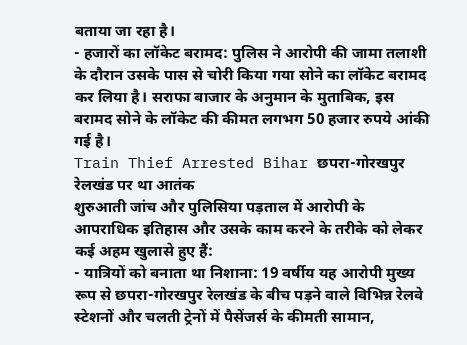बताया जा रहा है।
- हजारों का लॉकेट बरामद: पुलिस ने आरोपी की जामा तलाशी के दौरान उसके पास से चोरी किया गया सोने का लॉकेट बरामद कर लिया है। सराफा बाजार के अनुमान के मुताबिक, इस बरामद सोने के लॉकेट की कीमत लगभग 50 हजार रुपये आंकी गई है।
Train Thief Arrested Bihar छपरा-गोरखपुर रेलखंड पर था आतंक
शुरुआती जांच और पुलिसिया पड़ताल में आरोपी के आपराधिक इतिहास और उसके काम करने के तरीके को लेकर कई अहम खुलासे हुए हैं:
- यात्रियों को बनाता था निशाना: 19 वर्षीय यह आरोपी मुख्य रूप से छपरा-गोरखपुर रेलखंड के बीच पड़ने वाले विभिन्न रेलवे स्टेशनों और चलती ट्रेनों में पैसेंजर्स के कीमती सामान,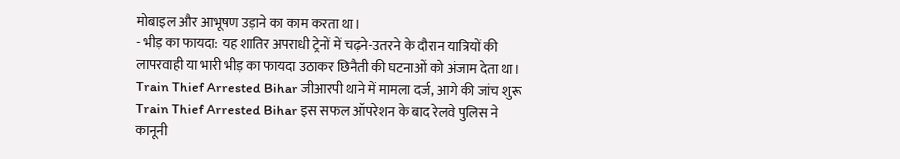मोबाइल और आभूषण उड़ाने का काम करता था।
- भीड़ का फायदा: यह शातिर अपराधी ट्रेनों में चढ़ने-उतरने के दौरान यात्रियों की लापरवाही या भारी भीड़ का फायदा उठाकर छिनैती की घटनाओं को अंजाम देता था।
Train Thief Arrested Bihar जीआरपी थाने में मामला दर्ज, आगे की जांच शुरू
Train Thief Arrested Bihar इस सफल ऑपरेशन के बाद रेलवे पुलिस ने कानूनी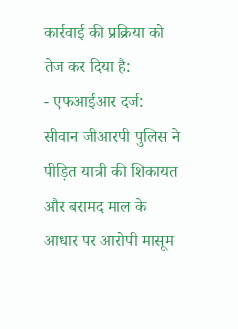कार्रवाई की प्रक्रिया को तेज कर दिया है:
- एफआईआर दर्ज: सीवान जीआरपी पुलिस ने पीड़ित यात्री की शिकायत और बरामद माल के आधार पर आरोपी मासूम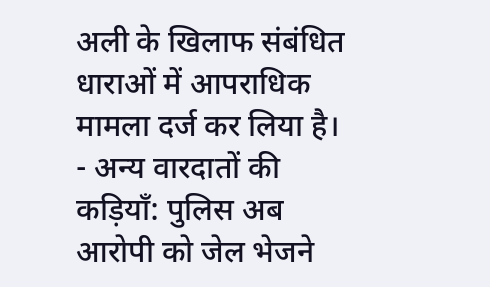अली के खिलाफ संबंधित धाराओं में आपराधिक मामला दर्ज कर लिया है।
- अन्य वारदातों की कड़ियाँ: पुलिस अब आरोपी को जेल भेजने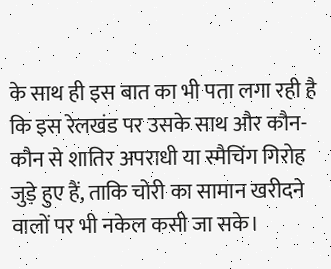के साथ ही इस बात का भी पता लगा रही है कि इस रेलखंड पर उसके साथ और कौन-कौन से शातिर अपराधी या स्मैचिंग गिरोह जुड़े हुए हैं, ताकि चोरी का सामान खरीदने वालों पर भी नकेल कसी जा सके।